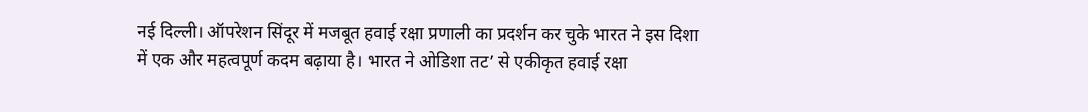नई दिल्ली। ऑपरेशन सिंदूर में मजबूत हवाई रक्षा प्रणाली का प्रदर्शन कर चुके भारत ने इस दिशा में एक और महत्वपूर्ण कदम बढ़ाया है। भारत ने ओडिशा तट’ से एकीकृत हवाई रक्षा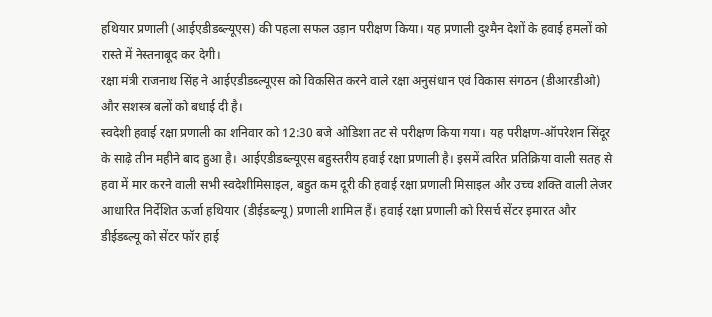हथियार प्रणाली (आईएडीडब्ल्यूएस) की पहला सफल उड़ान परीक्षण किया। यह प्रणाली दुश्मैन देशों के हवाई हमलों को रास्ते में नेस्तनाबूद कर देगी।
रक्षा मंत्री राजनाथ सिंह ने आईएडीडब्ल्यूएस को विकसित करने वाले रक्षा अनुसंधान एवं विकास संगठन (डीआरडीओ) और सशस्त्र बलों को बधाई दी है।
स्वदेशी हवाई रक्षा प्रणाली का शनिवार को 12:30 बजे ओडिशा तट से परीक्षण किया गया। यह परीक्षण-ऑपरेशन सिंदूर के साढ़े तीन महीने बाद हुआ है। आईएडीडब्ल्यूएस बहुस्तरीय हवाई रक्षा प्रणाली है। इसमें त्वरित प्रतिक्रिया वाली सतह से हवा में मार करने वाली सभी स्वदेशीमिसाइल, बहुत कम दूरी की हवाई रक्षा प्रणाली मिसाइल और उच्च शक्ति वाली लेजर आधारित निर्देशित ऊर्जा हथियार (डीईडब्ल्यू) प्रणाली शामिल हैं। हवाई रक्षा प्रणाली को रिसर्च सेंटर इमारत और डीईडब्ल्यू को सेंटर फॉर हाई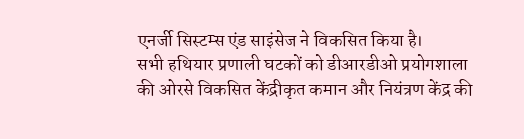एनर्जी सिस्टम्स एंड साइंसेज ने विकसित किया है।
सभी हथियार प्रणाली घटकों को डीआरडीओ प्रयोगशाला की ओरसे विकसित केंद्रीकृत कमान और नियंत्रण केंद्र की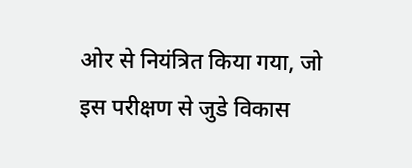ओर से नियंत्रित किया गया, जो इस परीक्षण से जुडे विकास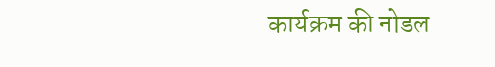कार्यक्रम की नोडल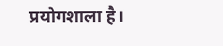प्रयोगशाला है।